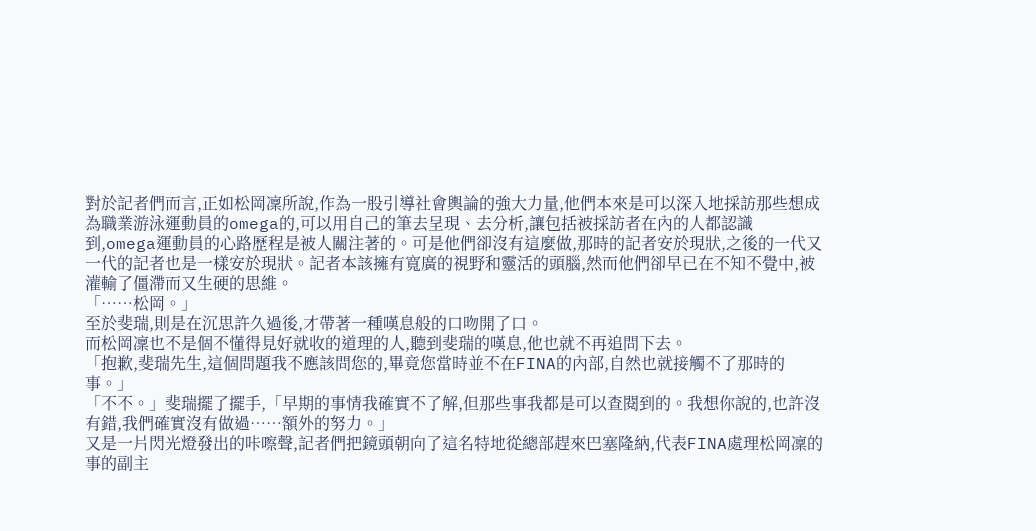對於記者們而言,正如松岡凜所說,作為一股引導社會輿論的強大力量,他們本來是可以深入地採訪那些想成為職業游泳運動員的omega的,可以用自己的筆去呈現、去分析,讓包括被採訪者在內的人都認識到,omega運動員的心路歷程是被人關注著的。可是他們卻沒有這麼做,那時的記者安於現狀,之後的一代又一代的記者也是一樣安於現狀。記者本該擁有寬廣的視野和靈活的頭腦,然而他們卻早已在不知不覺中,被灌輸了僵滯而又生硬的思維。
「……松岡。」
至於斐瑞,則是在沉思許久過後,才帶著一種嘆息般的口吻開了口。
而松岡凜也不是個不懂得見好就收的道理的人,聽到斐瑞的嘆息,他也就不再追問下去。
「抱歉,斐瑞先生,這個問題我不應該問您的,畢竟您當時並不在FINA的內部,自然也就接觸不了那時的事。」
「不不。」斐瑞擺了擺手,「早期的事情我確實不了解,但那些事我都是可以查閱到的。我想你說的,也許沒有錯,我們確實沒有做過……額外的努力。」
又是一片閃光燈發出的咔嚓聲,記者們把鏡頭朝向了這名特地從總部趕來巴塞隆納,代表FINA處理松岡凜的事的副主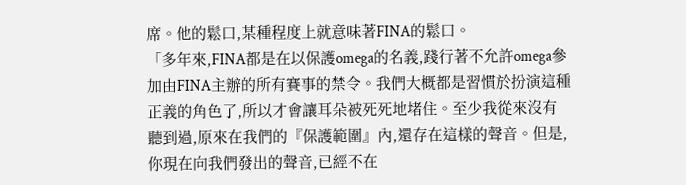席。他的鬆口,某種程度上就意味著FINA的鬆口。
「多年來,FINA都是在以保護omega的名義,踐行著不允許omega參加由FINA主辦的所有賽事的禁令。我們大概都是習慣於扮演這種正義的角色了,所以才會讓耳朵被死死地堵住。至少我從來沒有聽到過,原來在我們的『保護範圍』內,還存在這樣的聲音。但是,你現在向我們發出的聲音,已經不在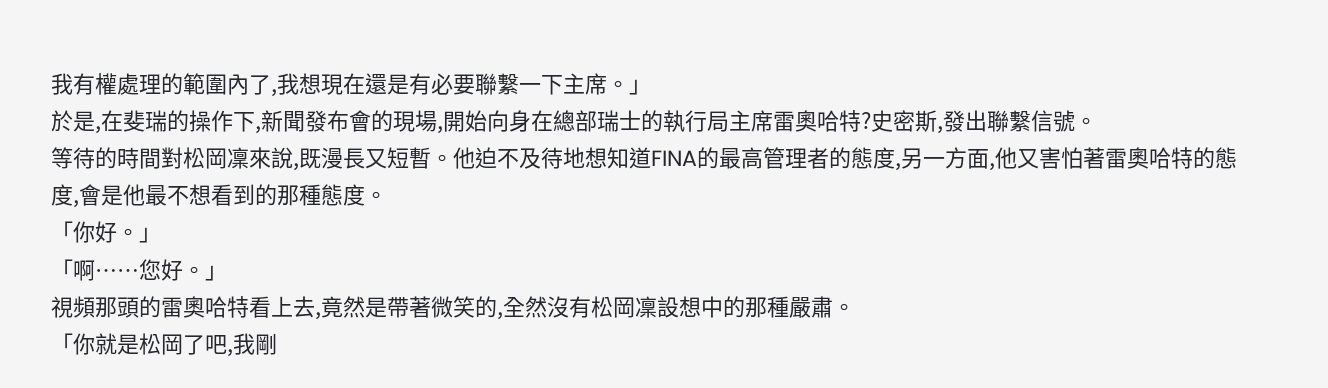我有權處理的範圍內了,我想現在還是有必要聯繫一下主席。」
於是,在斐瑞的操作下,新聞發布會的現場,開始向身在總部瑞士的執行局主席雷奧哈特?史密斯,發出聯繫信號。
等待的時間對松岡凜來說,既漫長又短暫。他迫不及待地想知道FINA的最高管理者的態度,另一方面,他又害怕著雷奧哈特的態度,會是他最不想看到的那種態度。
「你好。」
「啊……您好。」
視頻那頭的雷奧哈特看上去,竟然是帶著微笑的,全然沒有松岡凜設想中的那種嚴肅。
「你就是松岡了吧,我剛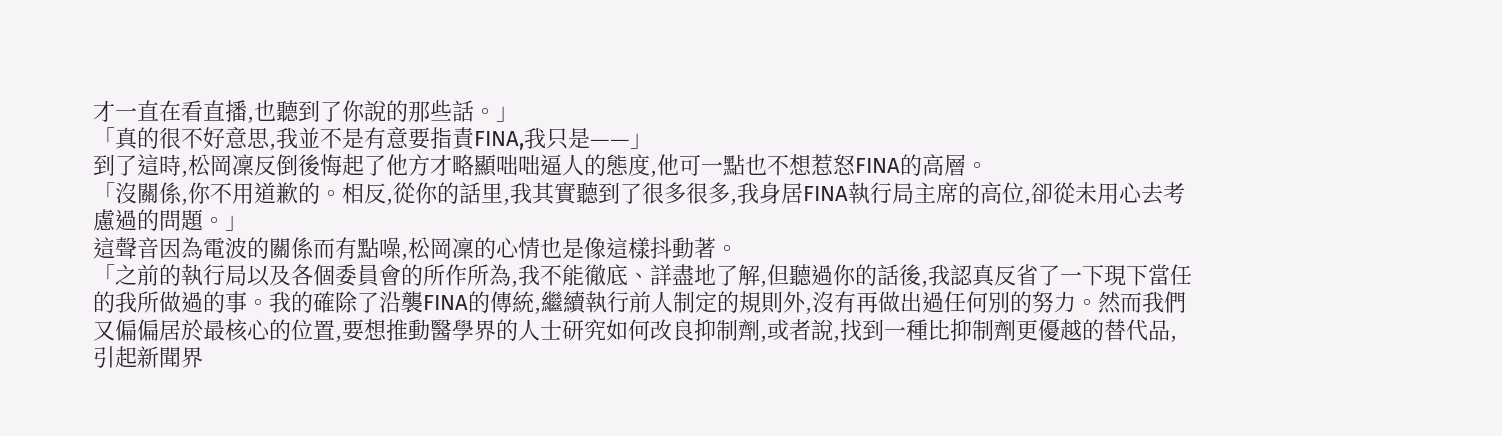才一直在看直播,也聽到了你說的那些話。」
「真的很不好意思,我並不是有意要指責FINA,我只是——」
到了這時,松岡凜反倒後悔起了他方才略顯咄咄逼人的態度,他可一點也不想惹怒FINA的高層。
「沒關係,你不用道歉的。相反,從你的話里,我其實聽到了很多很多,我身居FINA執行局主席的高位,卻從未用心去考慮過的問題。」
這聲音因為電波的關係而有點噪,松岡凜的心情也是像這樣抖動著。
「之前的執行局以及各個委員會的所作所為,我不能徹底、詳盡地了解,但聽過你的話後,我認真反省了一下現下當任的我所做過的事。我的確除了沿襲FINA的傳統,繼續執行前人制定的規則外,沒有再做出過任何別的努力。然而我們又偏偏居於最核心的位置,要想推動醫學界的人士研究如何改良抑制劑,或者說,找到一種比抑制劑更優越的替代品,引起新聞界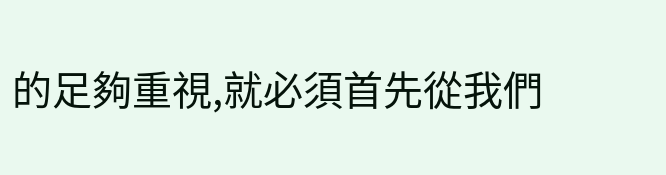的足夠重視,就必須首先從我們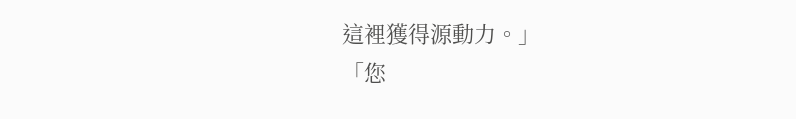這裡獲得源動力。」
「您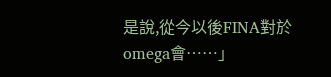是說,從今以後FINA對於omega會……」